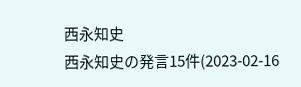西永知史
西永知史の発言15件(2023-02-16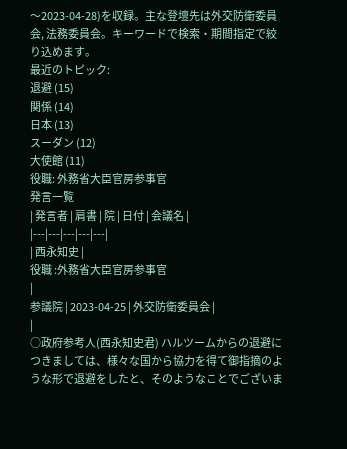〜2023-04-28)を収録。主な登壇先は外交防衛委員会, 法務委員会。キーワードで検索・期間指定で絞り込めます。
最近のトピック:
退避 (15)
関係 (14)
日本 (13)
スーダン (12)
大使館 (11)
役職: 外務省大臣官房参事官
発言一覧
| 発言者 | 肩書 | 院 | 日付 | 会議名 |
|---|---|---|---|---|
| 西永知史 |
役職 :外務省大臣官房参事官
|
参議院 | 2023-04-25 | 外交防衛委員会 |
|
○政府参考人(西永知史君) ハルツームからの退避につきましては、様々な国から協力を得て御指摘のような形で退避をしたと、そのようなことでございま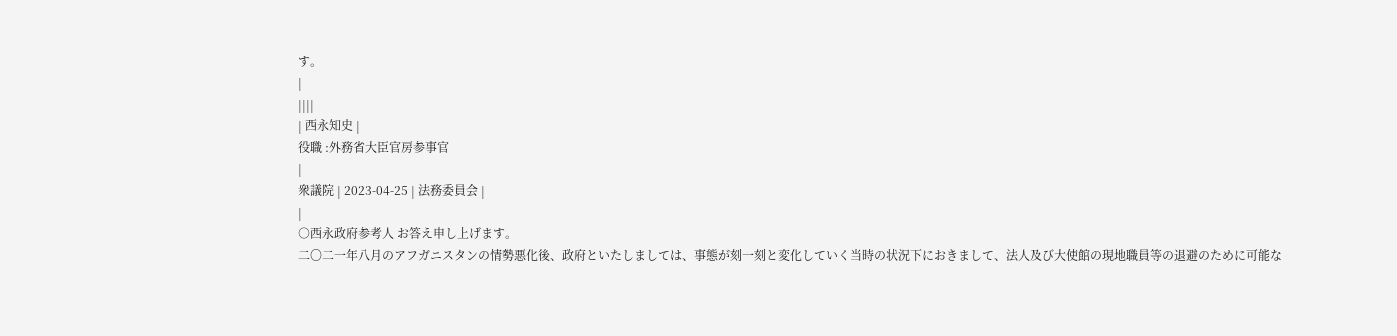す。
|
||||
| 西永知史 |
役職 :外務省大臣官房参事官
|
衆議院 | 2023-04-25 | 法務委員会 |
|
○西永政府参考人 お答え申し上げます。
二〇二一年八月のアフガニスタンの情勢悪化後、政府といたしましては、事態が刻一刻と変化していく当時の状況下におきまして、法人及び大使館の現地職員等の退避のために可能な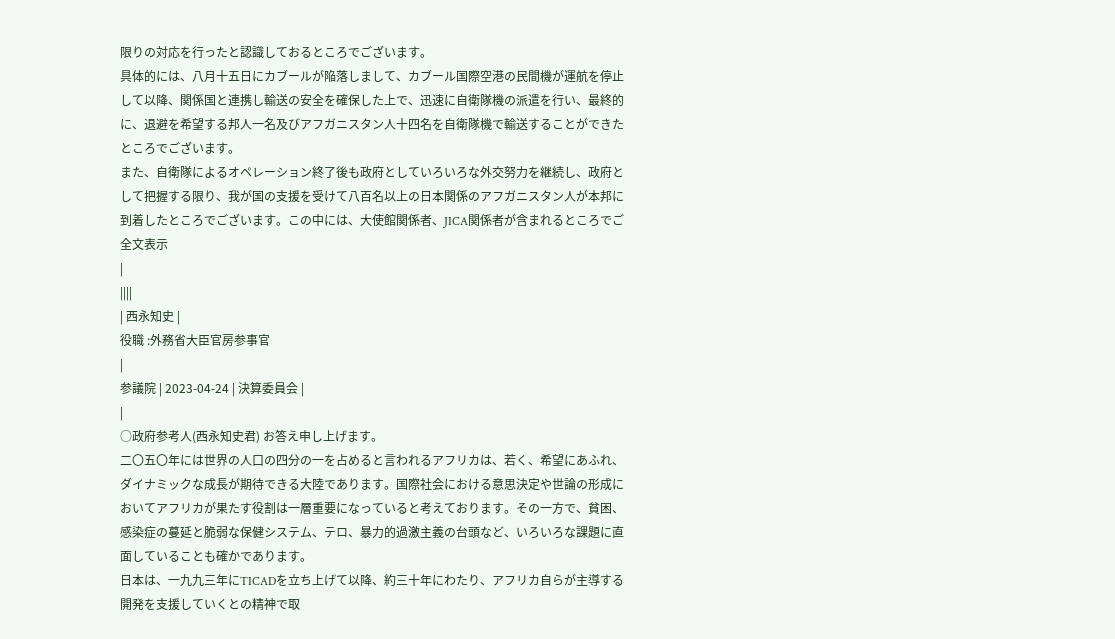限りの対応を行ったと認識しておるところでございます。
具体的には、八月十五日にカブールが陥落しまして、カブール国際空港の民間機が運航を停止して以降、関係国と連携し輸送の安全を確保した上で、迅速に自衛隊機の派遣を行い、最終的に、退避を希望する邦人一名及びアフガニスタン人十四名を自衛隊機で輸送することができたところでございます。
また、自衛隊によるオペレーション終了後も政府としていろいろな外交努力を継続し、政府として把握する限り、我が国の支援を受けて八百名以上の日本関係のアフガニスタン人が本邦に到着したところでございます。この中には、大使館関係者、JICA関係者が含まれるところでご
全文表示
|
||||
| 西永知史 |
役職 :外務省大臣官房参事官
|
参議院 | 2023-04-24 | 決算委員会 |
|
○政府参考人(西永知史君) お答え申し上げます。
二〇五〇年には世界の人口の四分の一を占めると言われるアフリカは、若く、希望にあふれ、ダイナミックな成長が期待できる大陸であります。国際社会における意思決定や世論の形成においてアフリカが果たす役割は一層重要になっていると考えております。その一方で、貧困、感染症の蔓延と脆弱な保健システム、テロ、暴力的過激主義の台頭など、いろいろな課題に直面していることも確かであります。
日本は、一九九三年にTICADを立ち上げて以降、約三十年にわたり、アフリカ自らが主導する開発を支援していくとの精神で取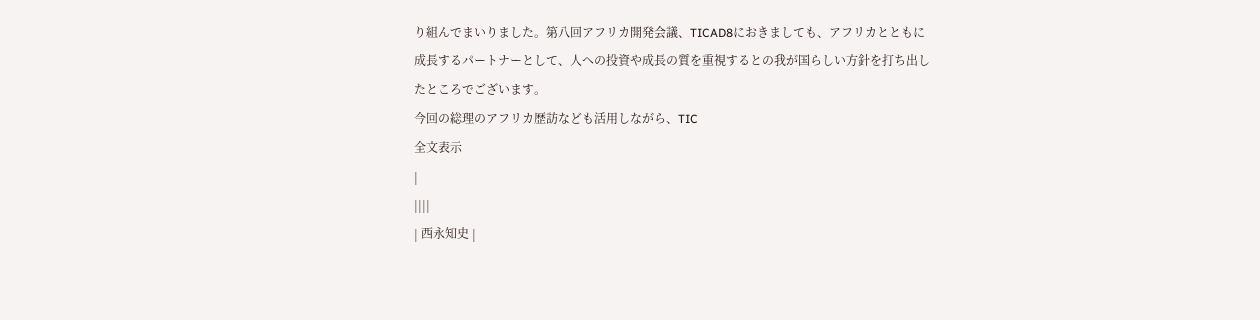り組んでまいりました。第八回アフリカ開発会議、TICAD8におきましても、アフリカとともに成長するパートナーとして、人への投資や成長の質を重視するとの我が国らしい方針を打ち出したところでございます。
今回の総理のアフリカ歴訪なども活用しながら、TIC
全文表示
|
||||
| 西永知史 |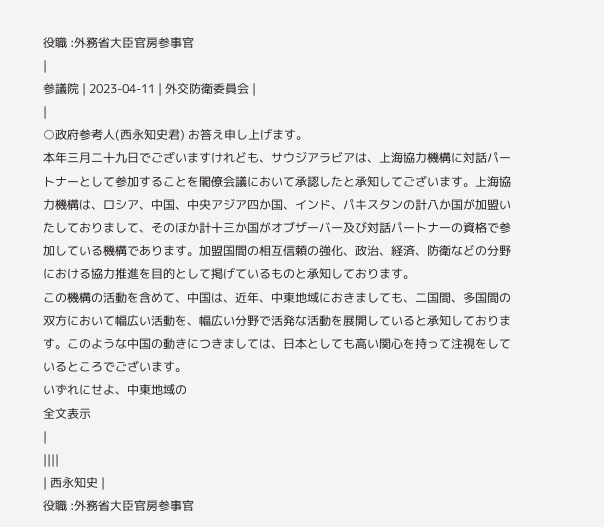役職 :外務省大臣官房参事官
|
参議院 | 2023-04-11 | 外交防衛委員会 |
|
○政府参考人(西永知史君) お答え申し上げます。
本年三月二十九日でございますけれども、サウジアラビアは、上海協力機構に対話パートナーとして参加することを閣僚会議において承認したと承知してございます。上海協力機構は、ロシア、中国、中央アジア四か国、インド、パキスタンの計八か国が加盟いたしておりまして、そのほか計十三か国がオブザーバー及び対話パートナーの資格で参加している機構であります。加盟国間の相互信頼の強化、政治、経済、防衛などの分野における協力推進を目的として掲げているものと承知しております。
この機構の活動を含めて、中国は、近年、中東地域におきましても、二国間、多国間の双方において幅広い活動を、幅広い分野で活発な活動を展開していると承知しております。このような中国の動きにつきましては、日本としても高い関心を持って注視をしているところでございます。
いずれにせよ、中東地域の
全文表示
|
||||
| 西永知史 |
役職 :外務省大臣官房参事官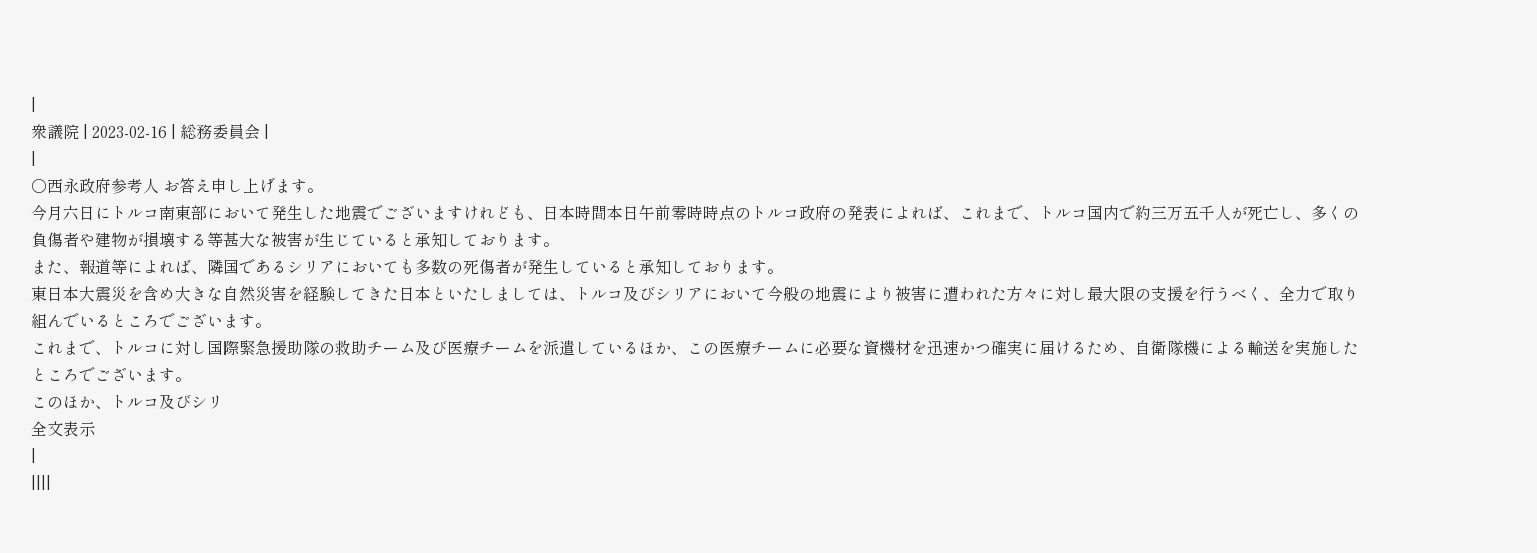|
衆議院 | 2023-02-16 | 総務委員会 |
|
○西永政府参考人 お答え申し上げます。
今月六日にトルコ南東部において発生した地震でございますけれども、日本時間本日午前零時時点のトルコ政府の発表によれば、これまで、トルコ国内で約三万五千人が死亡し、多くの負傷者や建物が損壊する等甚大な被害が生じていると承知しております。
また、報道等によれば、隣国であるシリアにおいても多数の死傷者が発生していると承知しております。
東日本大震災を含め大きな自然災害を経験してきた日本といたしましては、トルコ及びシリアにおいて今般の地震により被害に遭われた方々に対し最大限の支援を行うべく、全力で取り組んでいるところでございます。
これまで、トルコに対し国際緊急援助隊の救助チーム及び医療チームを派遣しているほか、この医療チームに必要な資機材を迅速かつ確実に届けるため、自衛隊機による輸送を実施したところでございます。
このほか、トルコ及びシリ
全文表示
|
||||